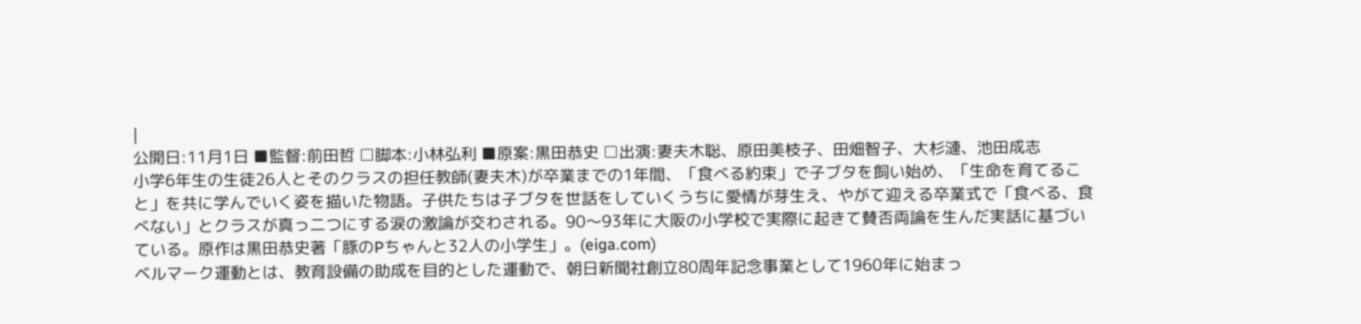|
公開日:11月1日 ■監督:前田哲 □脚本:小林弘利 ■原案:黒田恭史 □出演:妻夫木聡、原田美枝子、田畑智子、大杉漣、池田成志
小学6年生の生徒26人とそのクラスの担任教師(妻夫木)が卒業までの1年間、「食べる約束」で子ブタを飼い始め、「生命を育てること」を共に学んでいく姿を描いた物語。子供たちは子ブタを世話をしていくうちに愛情が芽生え、やがて迎える卒業式で「食べる、食べない」とクラスが真っ二つにする涙の激論が交わされる。90〜93年に大阪の小学校で実際に起きて賛否両論を生んだ実話に基づいている。原作は黒田恭史著「豚のPちゃんと32人の小学生」。(eiga.com)
ベルマーク運動とは、教育設備の助成を目的とした運動で、朝日新聞社創立80周年記念事業として1960年に始まっ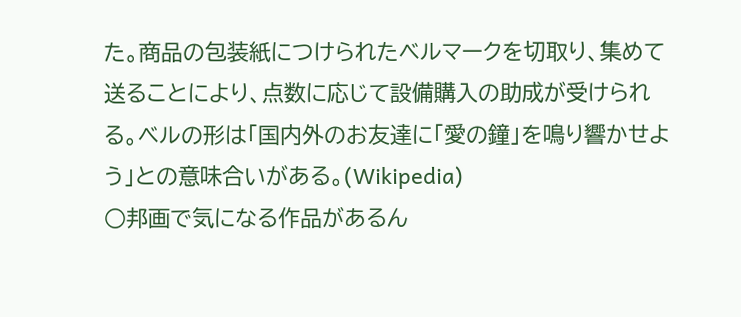た。商品の包装紙につけられたベルマークを切取り、集めて送ることにより、点数に応じて設備購入の助成が受けられる。ベルの形は「国内外のお友達に「愛の鐘」を鳴り響かせよう」との意味合いがある。(Wikipedia)
○邦画で気になる作品があるん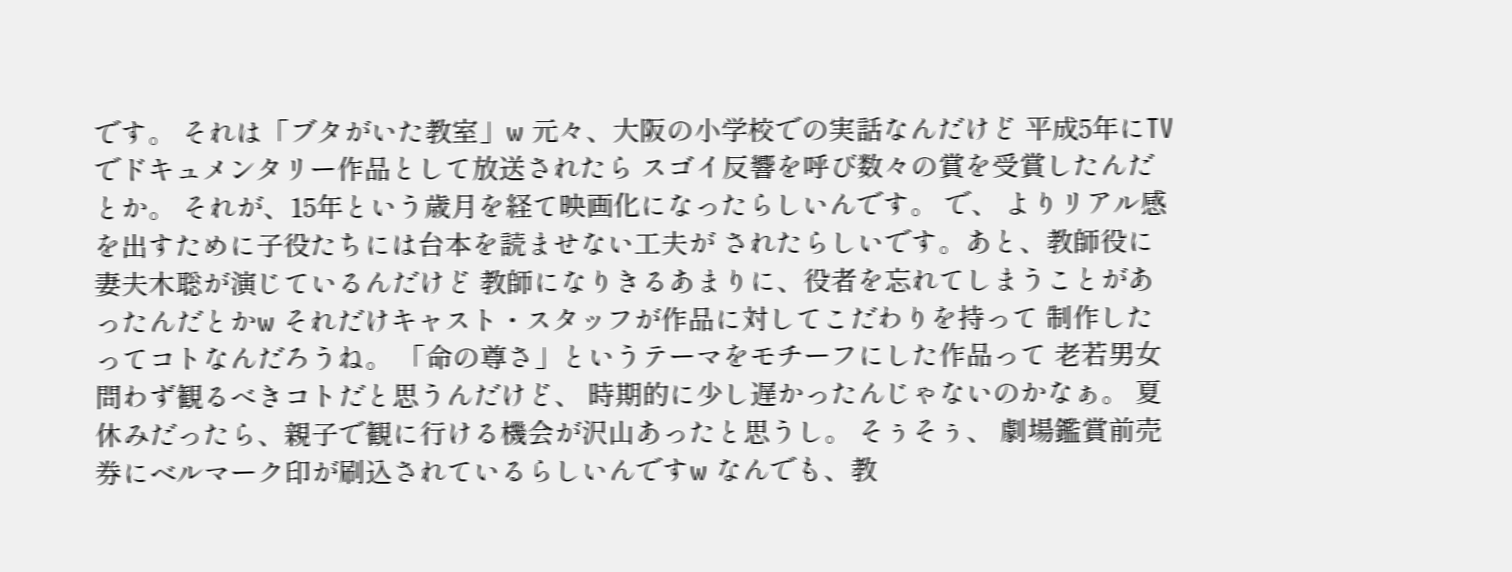です。 それは「ブタがいた教室」w 元々、大阪の小学校での実話なんだけど 平成5年にTVでドキュメンタリー作品として放送されたら スゴイ反響を呼び数々の賞を受賞したんだとか。 それが、15年という歳月を経て映画化になったらしいんです。 で、 よりリアル感を出すために子役たちには台本を読ませない工夫が されたらしいです。あと、教師役に妻夫木聡が演じているんだけど 教師になりきるあまりに、役者を忘れてしまうことがあったんだとかw それだけキャスト・スタッフが作品に対してこだわりを持って 制作したってコトなんだろうね。 「命の尊さ」というテーマをモチーフにした作品って 老若男女問わず観るべきコトだと思うんだけど、 時期的に少し遅かったんじゃないのかなぁ。 夏休みだったら、親子で観に行ける機会が沢山あったと思うし。 そぅそぅ、 劇場鑑賞前売券にベルマーク印が刷込されているらしいんですw なんでも、教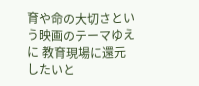育や命の大切さという映画のテーマゆえに 教育現場に還元したいと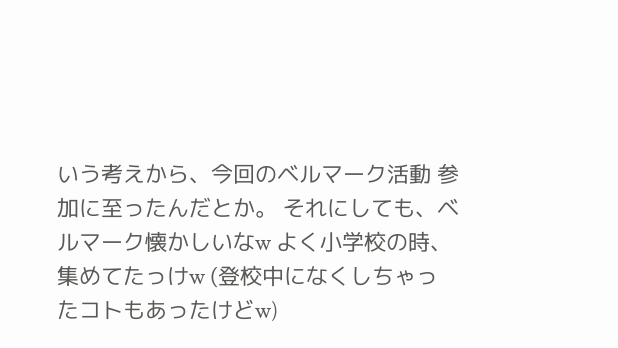いう考えから、今回のベルマーク活動 参加に至ったんだとか。 それにしても、ベルマーク懐かしいなw よく小学校の時、集めてたっけw (登校中になくしちゃったコトもあったけどw)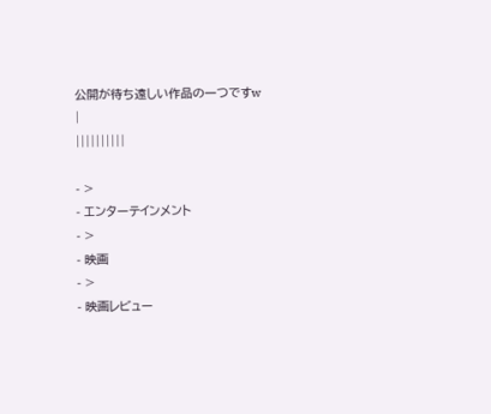公開が待ち遠しい作品の一つですw
|
||||||||||

- >
- エンターテインメント
- >
- 映画
- >
- 映画レビュー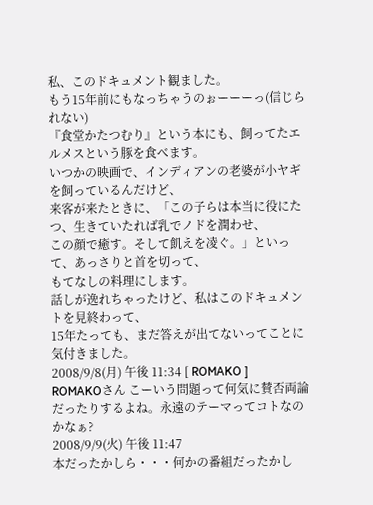私、このドキュメント観ました。
もう15年前にもなっちゃうのぉーーーっ(信じられない)
『食堂かたつむり』という本にも、飼ってたエルメスという豚を食べます。
いつかの映画で、インディアンの老婆が小ヤギを飼っているんだけど、
来客が来たときに、「この子らは本当に役にたつ、生きていたれば乳でノドを潤わせ、
この顔で癒す。そして飢えを凌ぐ。」といって、あっさりと首を切って、
もてなしの料理にします。
話しが逸れちゃったけど、私はこのドキュメントを見終わって、
15年たっても、まだ答えが出てないってことに気付きました。
2008/9/8(月) 午後 11:34 [ ROMAKO ]
ROMAKOさん こーいう問題って何気に賛否両論だったりするよね。永遠のテーマってコトなのかなぁ?
2008/9/9(火) 午後 11:47
本だったかしら・・・何かの番組だったかし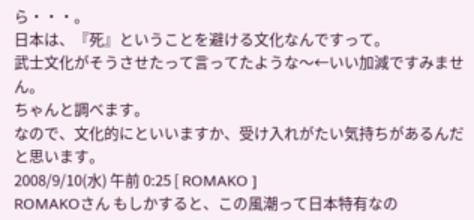ら・・・。
日本は、『死』ということを避ける文化なんですって。
武士文化がそうさせたって言ってたような〜←いい加減ですみません。
ちゃんと調べます。
なので、文化的にといいますか、受け入れがたい気持ちがあるんだと思います。
2008/9/10(水) 午前 0:25 [ ROMAKO ]
ROMAKOさん もしかすると、この風潮って日本特有なの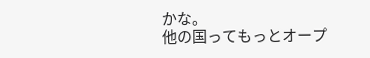かな。
他の国ってもっとオープ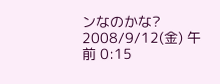ンなのかな?
2008/9/12(金) 午前 0:15